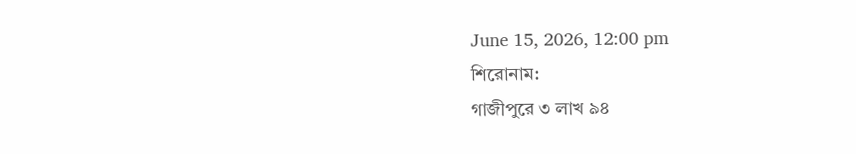June 15, 2026, 12:00 pm
শিরোনাম:
গাজীপুরে ৩ লাখ ৯৪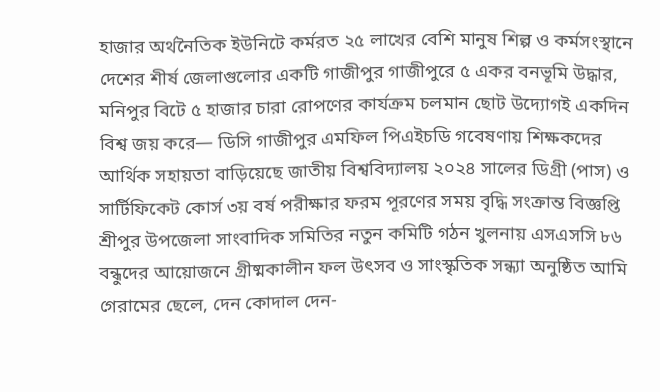হাজার অর্থনৈতিক ইউনিটে কর্মরত ২৫ লাখের বেশি মানুষ শিল্প ও কর্মসংস্থানে দেশের শীর্ষ জেলাগুলোর একটি গাজীপুর গাজীপুরে ৫ একর বনভূমি উদ্ধার, মনিপুর বিটে ৫ হাজার চারা রোপণের কার্যক্রম চলমান ছোট উদ্যোগই একদিন বিশ্ব জয় করে— ডিসি গাজীপুর এমফিল পিএইচডি গবেষণায় শিক্ষকদের আর্থিক সহায়তা বাড়িয়েছে জাতীয় বিশ্ববিদ্যালয় ২০২৪ সালের ডিগ্রী (পাস) ও সার্টিফিকেট কোর্স ৩য় বর্ষ পরীক্ষার ফরম পূরণের সময় বৃদ্ধি সংক্রান্ত বিজ্ঞপ্তি শ্রীপুর উপজেলা সাংবাদিক সমিতির নতুন কমিটি গঠন খুলনায় এসএসসি ৮৬ বন্ধুদের আয়োজনে গ্রীষ্মকালীন ফল উৎসব ও সাংস্কৃতিক সন্ধ্যা অনুষ্ঠিত আমি গেরামের ছেলে, দেন কোদাল দেন-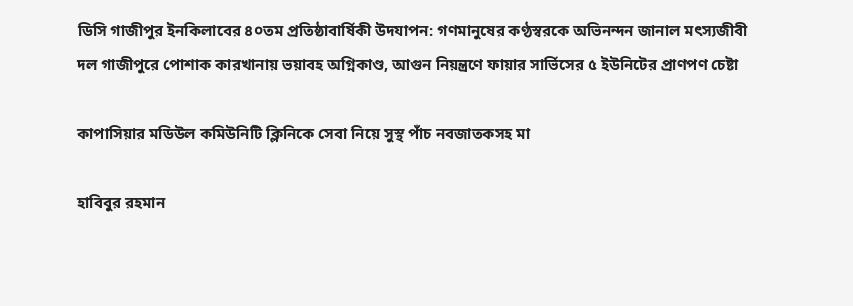ডিসি গাজীপুর ইনকিলাবের ৪০তম প্রতিষ্ঠাবার্ষিকী উদযাপন: গণমানুষের কণ্ঠস্বরকে অভিনন্দন জানাল মৎস্যজীবী দল গাজীপুরে পোশাক কারখানায় ভয়াবহ অগ্নিকাণ্ড, আগুন নিয়ন্ত্রণে ফায়ার সার্ভিসের ৫ ইউনিটের প্রাণপণ চেষ্টা

কাপাসিয়ার মডিউল কমিউনিটি ক্লিনিকে সেবা নিয়ে সুস্থ পাঁচ নবজাতকসহ মা

হাবিবুর রহমান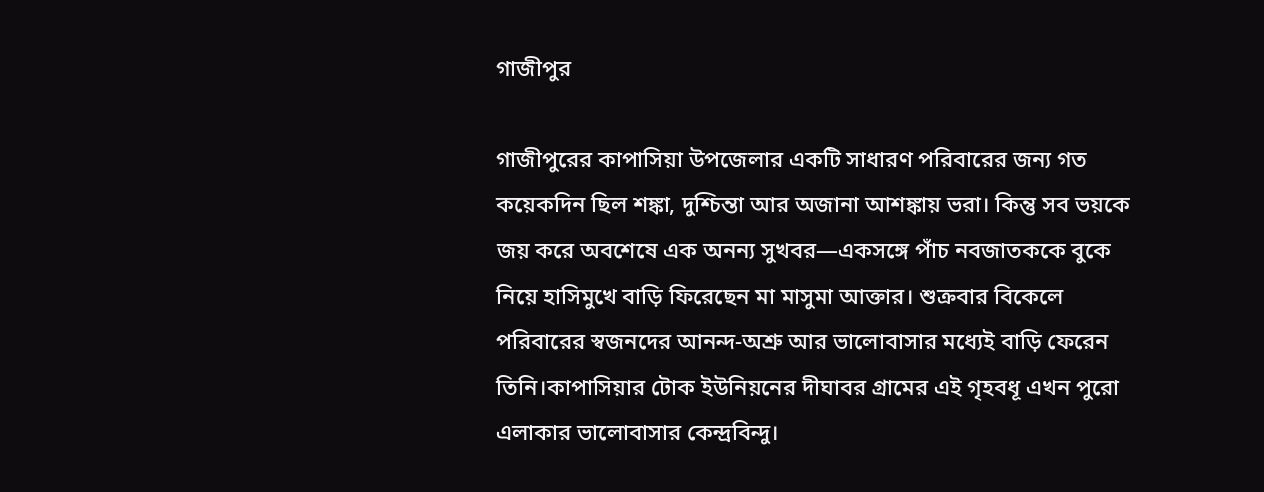গাজীপুর

গাজীপুরের কাপাসিয়া উপজেলার একটি সাধারণ পরিবারের জন্য গত কয়েকদিন ছিল শঙ্কা, দুশ্চিন্তা আর অজানা আশঙ্কায় ভরা। কিন্তু সব ভয়কে জয় করে অবশেষে এক অনন্য সুখবর—একসঙ্গে পাঁচ নবজাতককে বুকে নিয়ে হাসিমুখে বাড়ি ফিরেছেন মা মাসুমা আক্তার। শুক্রবার বিকেলে পরিবারের স্বজনদের আনন্দ-অশ্রু আর ভালোবাসার মধ্যেই বাড়ি ফেরেন তিনি।কাপাসিয়ার টোক ইউনিয়নের দীঘাবর গ্রামের এই গৃহবধূ এখন পুরো এলাকার ভালোবাসার কেন্দ্রবিন্দু।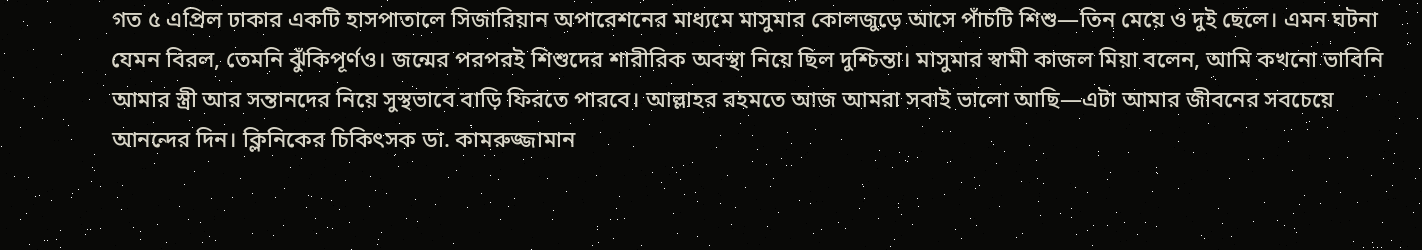গত ৫ এপ্রিল ঢাকার একটি হাসপাতালে সিজারিয়ান অপারেশনের মাধ্যমে মাসুমার কোলজুড়ে আসে পাঁচটি শিশু—তিন মেয়ে ও দুই ছেলে। এমন ঘটনা যেমন বিরল, তেমনি ঝুঁকিপূর্ণও। জন্মের পরপরই শিশুদের শারীরিক অবস্থা নিয়ে ছিল দুশ্চিন্তা। মাসুমার স্বামী কাজল মিয়া বলেন, আমি কখনো ভাবিনি আমার স্ত্রী আর সন্তানদের নিয়ে সুস্থভাবে বাড়ি ফিরতে পারবে। আল্লাহর রহমতে আজ আমরা সবাই ভালো আছি—এটা আমার জীবনের সবচেয়ে আনন্দের দিন। ক্লিনিকের চিকিৎসক ডা. কামরুজ্জামান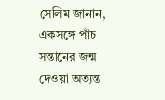সেলিম জানান, একসঙ্গে পাঁচ সন্তানের জন্ম দেওয়া অত্যন্ত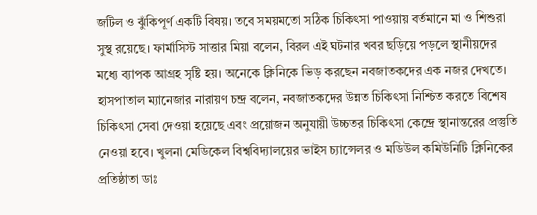জটিল ও ঝুঁকিপূর্ণ একটি বিষয়। তবে সময়মতো সঠিক চিকিৎসা পাওয়ায় বর্তমানে মা ও শিশুরা সুস্থ রয়েছে। ফার্মাসিস্ট সাত্তার মিয়া বলেন, বিরল এই ঘটনার খবর ছড়িয়ে পড়লে স্থানীয়দের মধ্যে ব্যাপক আগ্রহ সৃষ্টি হয়। অনেকে ক্লিনিকে ভিড় করছেন নবজাতকদের এক নজর দেখতে। হাসপাতাল ম্যানেজার নারায়ণ চন্দ্র বলেন, নবজাতকদের উন্নত চিকিৎসা নিশ্চিত করতে বিশেষ চিকিৎসা সেবা দেওয়া হয়েছে এবং প্রয়োজন অনুযায়ী উচ্চতর চিকিৎসা কেন্দ্রে স্থানান্তরের প্রস্তুতি নেওয়া হবে। খুলনা মেডিকেল বিশ্ববিদ্যালয়ের ভাইস চ্যান্সেলর ও মডিউল কমিউনিটি ক্লিনিকের প্রতিষ্ঠাতা ডাঃ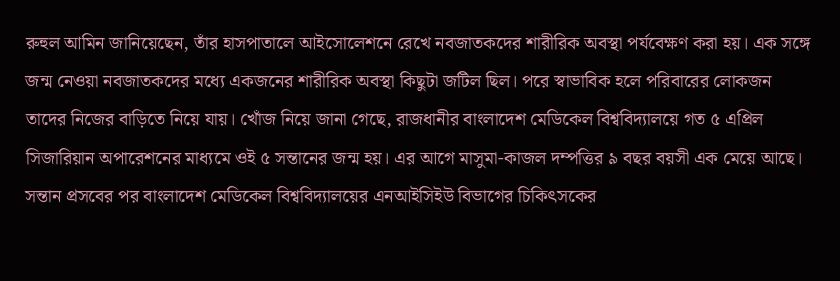রুহুল আমিন জানিয়েছেন, তাঁর হাসপাতালে আইসোলেশনে রেখে নবজাতকদের শারীরিক অবস্থা পর্যবেক্ষণ করা হয়। এক সঙ্গে জন্ম নেওয়া নবজাতকদের মধ্যে একজনের শারীরিক অবস্থা কিছুটা জটিল ছিল। পরে স্বাভাবিক হলে পরিবারের লোকজন তাদের নিজের বাড়িতে নিয়ে যায়। খোঁজ নিয়ে জানা গেছে, রাজধানীর বাংলাদেশ মেডিকেল বিশ্ববিদ্যালয়ে গত ৫ এপ্রিল সিজারিয়ান অপারেশনের মাধ্যমে ওই ৫ সন্তানের জন্ম হয়। এর আগে মাসুমা-কাজল দম্পত্তির ৯ বছর বয়সী এক মেয়ে আছে। সন্তান প্রসবের পর বাংলাদেশ মেডিকেল বিশ্ববিদ্যালয়ের এনআইসিইউ বিভাগের চিকিৎসকের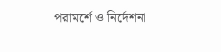পরামর্শে ও নির্দেশনা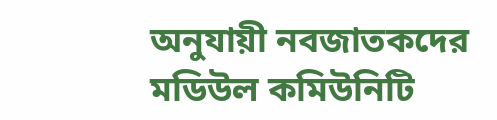অনুযায়ী নবজাতকদের মডিউল কমিউনিটি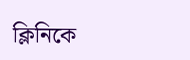ক্লিনিকে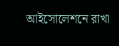আইসোলেশনে রাখা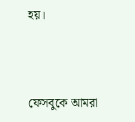হয়।



ফেসবুকে আমরা